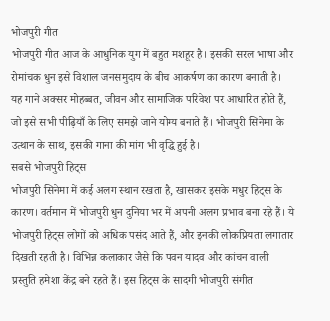भोजपुरी गीत
भोजपुरी गीत आज के आधुनिक युग में बहुत मशहूर है। इसकी सरल भाषा और रोमांचक धुन इसे विशाल जनसमुदाय के बीच आकर्षण का कारण बनाती है। यह गाने अक्सर मोहब्बत, जीवन और सामाजिक परिवेश पर आधारित होते हैं, जो इसे सभी पीढ़ियाँ के लिए समझे जाने योग्य बनाते हैं। भोजपुरी सिनेमा के उत्थान के साथ, इसकी गाना की मांग भी वृद्धि हुई है।
सबसे भोजपुरी हिट्स
भोजपुरी सिनेमा में कई अलग स्थान रखता है, खासकर इसके मधुर हिट्स के कारण। वर्तमान में भोजपुरी धुन दुनिया भर में अपनी अलग प्रभाव बना रहे हैं। ये भोजपुरी हिट्स लोगों को अधिक पसंद आते हैं, और इनकी लोकप्रियता लगातार दिखती रहती है। विभिन्न कलाकार जैसे कि पवन यादव और कांचन वाली प्रस्तुति हमेशा केंद्र बने रहते हैं। इस हिट्स के सादगी भोजपुरी संगीत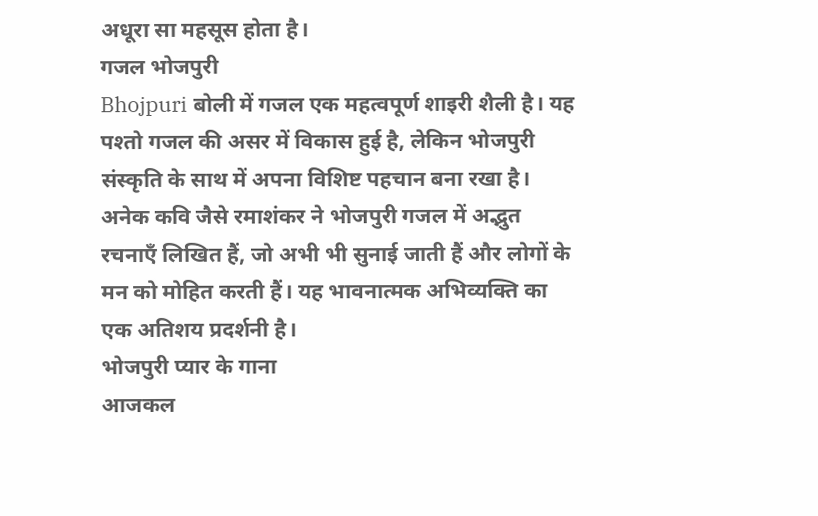अधूरा सा महसूस होता है।
गजल भोजपुरी
Bhojpuri बोली में गजल एक महत्वपूर्ण शाइरी शैली है। यह पश्तो गजल की असर में विकास हुई है, लेकिन भोजपुरी संस्कृति के साथ में अपना विशिष्ट पहचान बना रखा है। अनेक कवि जैसे रमाशंकर ने भोजपुरी गजल में अद्भुत रचनाएँ लिखित हैं, जो अभी भी सुनाई जाती हैं और लोगों के मन को मोहित करती हैं। यह भावनात्मक अभिव्यक्ति का एक अतिशय प्रदर्शनी है।
भोजपुरी प्यार के गाना
आजकल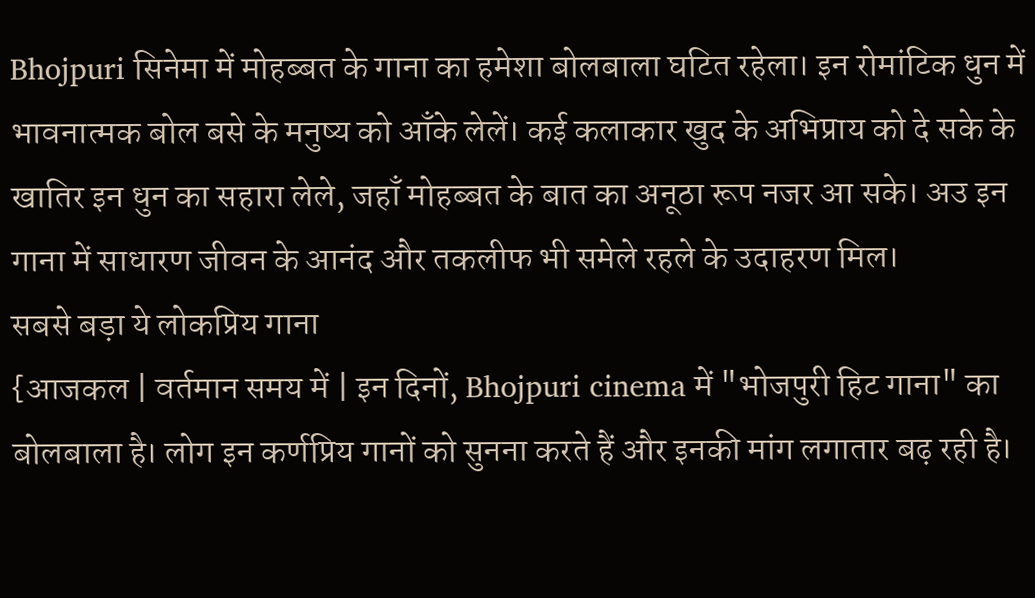Bhojpuri सिनेमा में मोहब्बत के गाना का हमेशा बोलबाला घटित रहेला। इन रोमांटिक धुन में भावनात्मक बोल बसे के मनुष्य को आँके लेलें। कई कलाकार खुद के अभिप्राय को दे सके के खातिर इन धुन का सहारा लेले, जहाँ मोहब्बत के बात का अनूठा रूप नजर आ सके। अउ इन गाना में साधारण जीवन के आनंद और तकलीफ भी समेले रहले के उदाहरण मिल।
सबसे बड़ा ये लोकप्रिय गाना
{आजकल | वर्तमान समय में | इन दिनों, Bhojpuri cinema में "भोजपुरी हिट गाना" का बोलबाला है। लोग इन कर्णप्रिय गानों को सुनना करते हैं और इनकी मांग लगातार बढ़ रही है।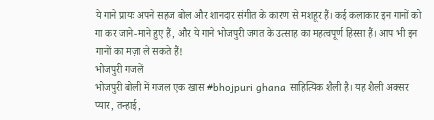ये गाने प्रायः अपने सहज बोल और शानदार संगीत के कारण से मशहूर हैं। कई कलाकार इन गानों को गा कर जाने-माने हुए हैं, और ये गाने भोजपुरी जगत के उत्साह का महत्वपूर्ण हिस्सा हैं। आप भी इन गानों का मज़ा ले सकते हैं!
भोजपुरी गजलें
भोजपुरी बोली में गजल एक खास #bhojpuri ghana साहित्यिक शैली है। यह शैली अक्सर प्यार, तन्हाई,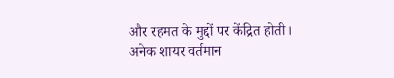और रहमत के मुद्दों पर केंद्रित होती। अनेक शायर वर्तमान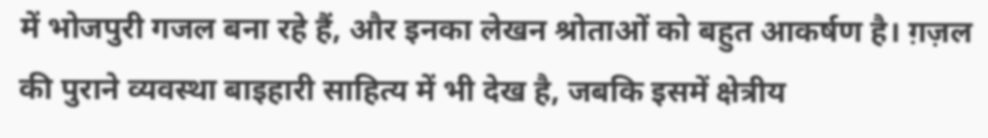में भोजपुरी गजल बना रहे हैं, और इनका लेखन श्रोताओं को बहुत आकर्षण है। ग़ज़ल की पुराने व्यवस्था बाइहारी साहित्य में भी देख है, जबकि इसमें क्षेत्रीय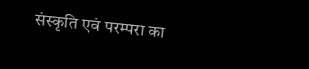संस्कृति एवं परम्परा का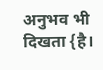अनुभव भी दिखता {है।